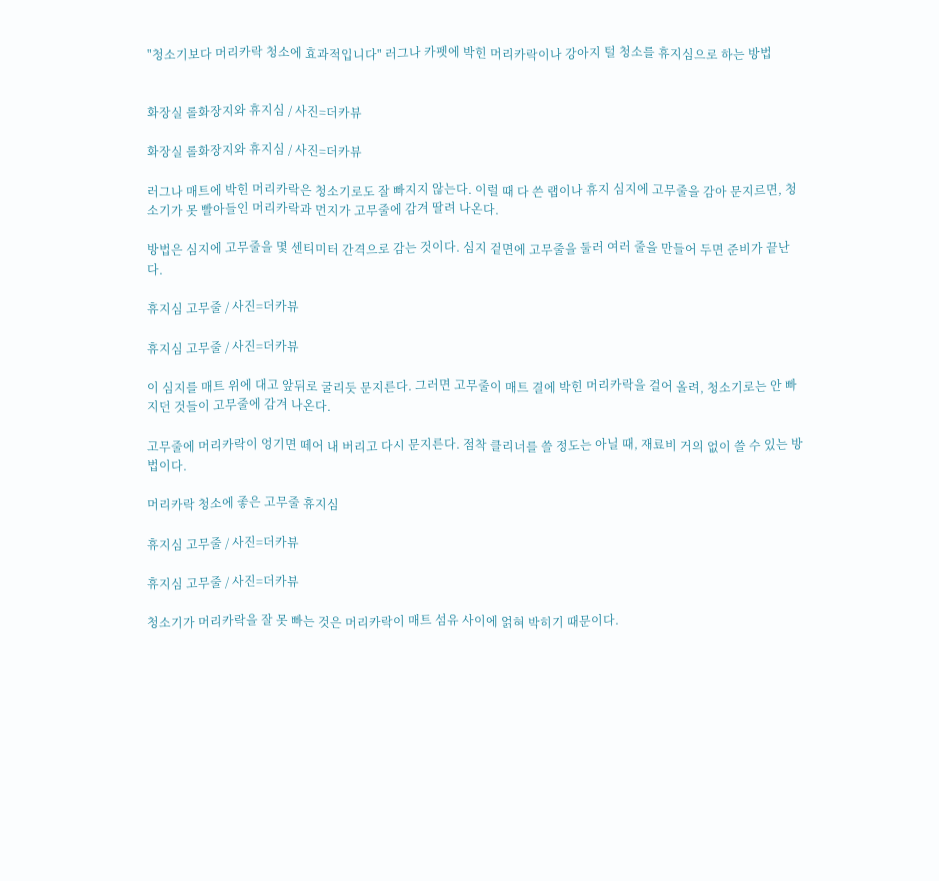"청소기보다 머리카락 청소에 효과적입니다" 러그나 카펫에 박힌 머리카락이나 강아지 털 청소를 휴지심으로 하는 방법


화장실 롤화장지와 휴지심 / 사진=더카뷰

화장실 롤화장지와 휴지심 / 사진=더카뷰

러그나 매트에 박힌 머리카락은 청소기로도 잘 빠지지 않는다. 이럴 때 다 쓴 랩이나 휴지 심지에 고무줄을 감아 문지르면, 청소기가 못 빨아들인 머리카락과 먼지가 고무줄에 감겨 딸려 나온다.

방법은 심지에 고무줄을 몇 센티미터 간격으로 감는 것이다. 심지 겉면에 고무줄을 둘러 여러 줄을 만들어 두면 준비가 끝난다.

휴지심 고무줄 / 사진=더카뷰

휴지심 고무줄 / 사진=더카뷰

이 심지를 매트 위에 대고 앞뒤로 굴리듯 문지른다. 그러면 고무줄이 매트 결에 박힌 머리카락을 걸어 올려, 청소기로는 안 빠지던 것들이 고무줄에 감겨 나온다.

고무줄에 머리카락이 엉기면 떼어 내 버리고 다시 문지른다. 점착 클리너를 쓸 정도는 아닐 때, 재료비 거의 없이 쓸 수 있는 방법이다.

머리카락 청소에 좋은 고무줄 휴지심

휴지심 고무줄 / 사진=더카뷰

휴지심 고무줄 / 사진=더카뷰

청소기가 머리카락을 잘 못 빠는 것은 머리카락이 매트 섬유 사이에 얽혀 박히기 때문이다.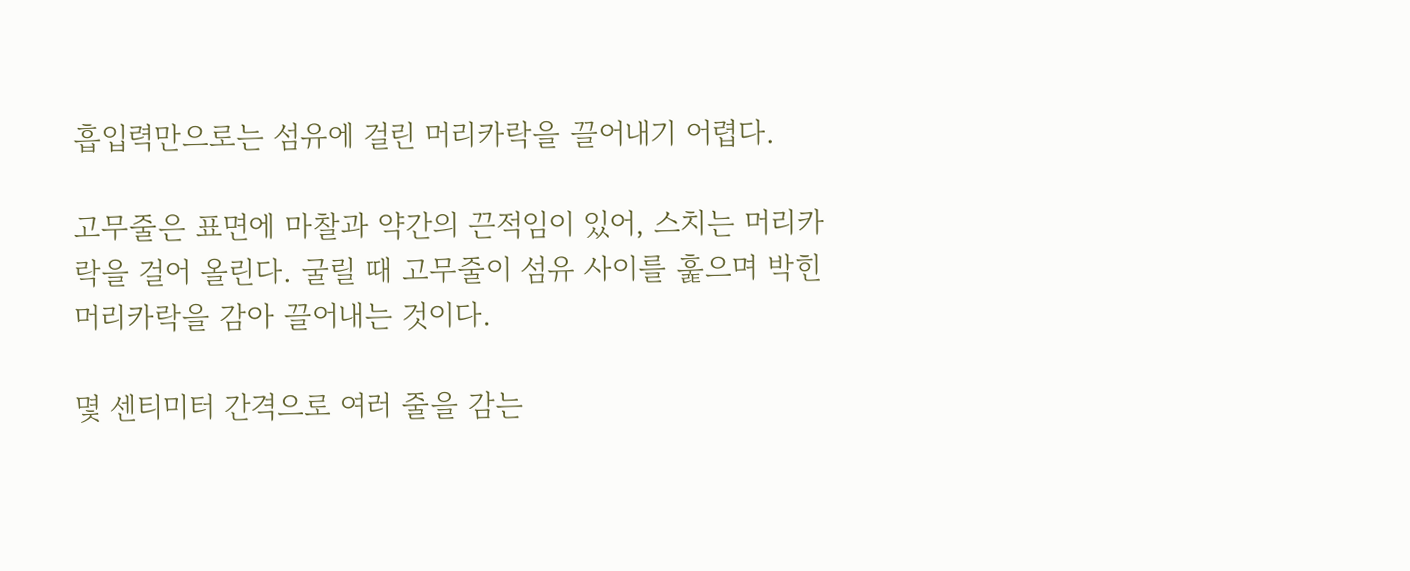흡입력만으로는 섬유에 걸린 머리카락을 끌어내기 어렵다.

고무줄은 표면에 마찰과 약간의 끈적임이 있어, 스치는 머리카락을 걸어 올린다. 굴릴 때 고무줄이 섬유 사이를 훑으며 박힌 머리카락을 감아 끌어내는 것이다.

몇 센티미터 간격으로 여러 줄을 감는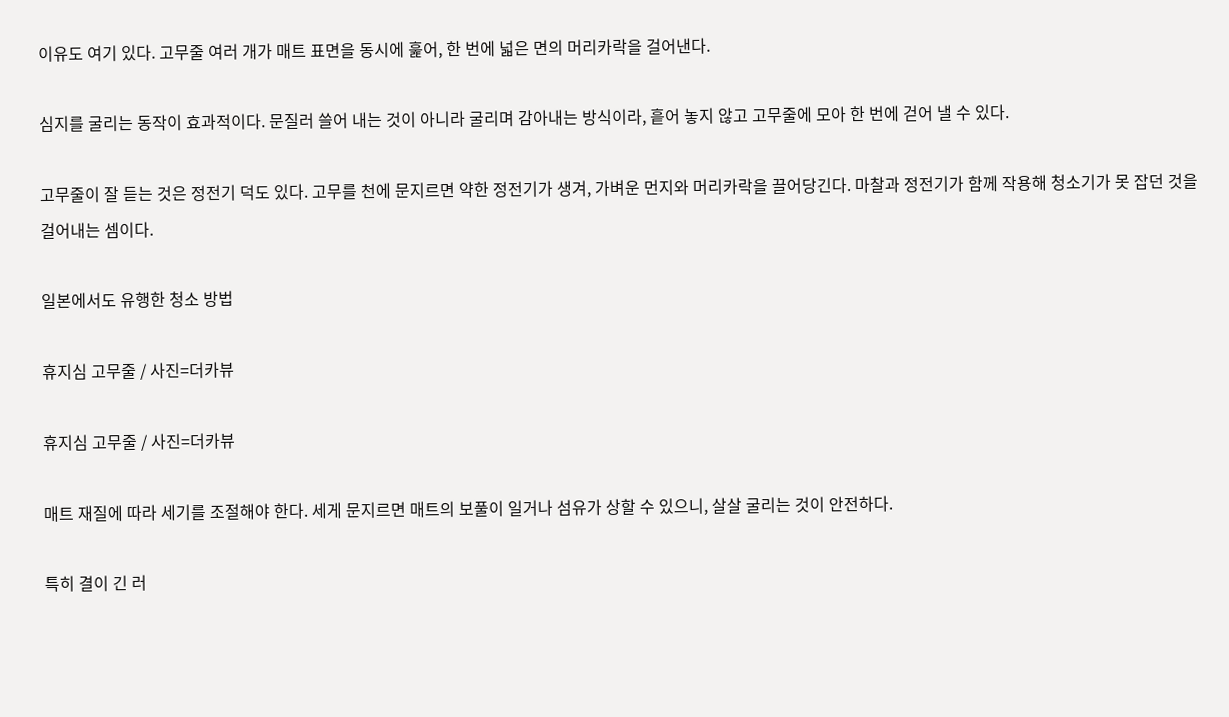이유도 여기 있다. 고무줄 여러 개가 매트 표면을 동시에 훑어, 한 번에 넓은 면의 머리카락을 걸어낸다.

심지를 굴리는 동작이 효과적이다. 문질러 쓸어 내는 것이 아니라 굴리며 감아내는 방식이라, 흩어 놓지 않고 고무줄에 모아 한 번에 걷어 낼 수 있다.

고무줄이 잘 듣는 것은 정전기 덕도 있다. 고무를 천에 문지르면 약한 정전기가 생겨, 가벼운 먼지와 머리카락을 끌어당긴다. 마찰과 정전기가 함께 작용해 청소기가 못 잡던 것을 걸어내는 셈이다.

일본에서도 유행한 청소 방법

휴지심 고무줄 / 사진=더카뷰

휴지심 고무줄 / 사진=더카뷰

매트 재질에 따라 세기를 조절해야 한다. 세게 문지르면 매트의 보풀이 일거나 섬유가 상할 수 있으니, 살살 굴리는 것이 안전하다.

특히 결이 긴 러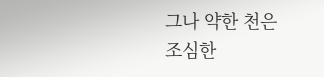그나 약한 천은 조심한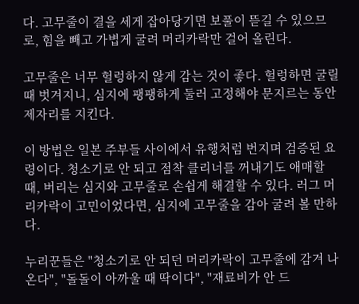다. 고무줄이 결을 세게 잡아당기면 보풀이 뜯길 수 있으므로, 힘을 빼고 가볍게 굴려 머리카락만 걸어 올린다.

고무줄은 너무 헐렁하지 않게 감는 것이 좋다. 헐렁하면 굴릴 때 벗겨지니, 심지에 팽팽하게 둘러 고정해야 문지르는 동안 제자리를 지킨다.

이 방법은 일본 주부들 사이에서 유행처럼 번지며 검증된 요령이다. 청소기로 안 되고 점착 클리너를 꺼내기도 애매할 때, 버리는 심지와 고무줄로 손쉽게 해결할 수 있다. 러그 머리카락이 고민이었다면, 심지에 고무줄을 감아 굴려 볼 만하다.

누리꾼들은 "청소기로 안 되던 머리카락이 고무줄에 감겨 나온다", "돌돌이 아까울 때 딱이다", "재료비가 안 드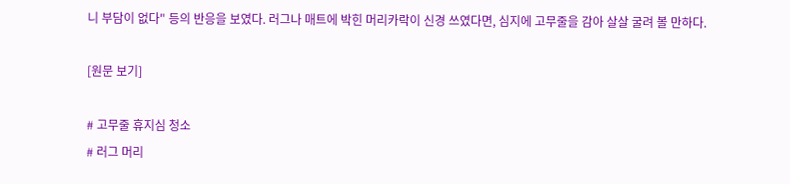니 부담이 없다" 등의 반응을 보였다. 러그나 매트에 박힌 머리카락이 신경 쓰였다면, 심지에 고무줄을 감아 살살 굴려 볼 만하다.

[원문 보기]

# 고무줄 휴지심 청소
# 러그 머리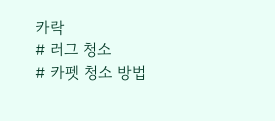카락
# 러그 청소
# 카펫 청소 방법